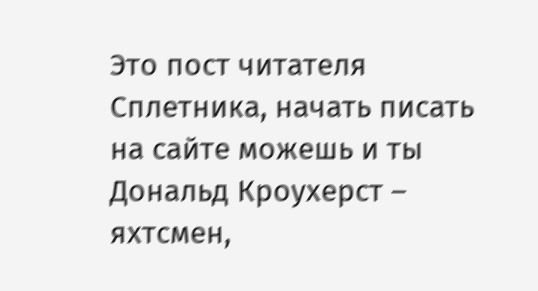Это пост читателя Сплетника, начать писать на сайте можешь и ты
Дональд Кроухерст – яхтсмен,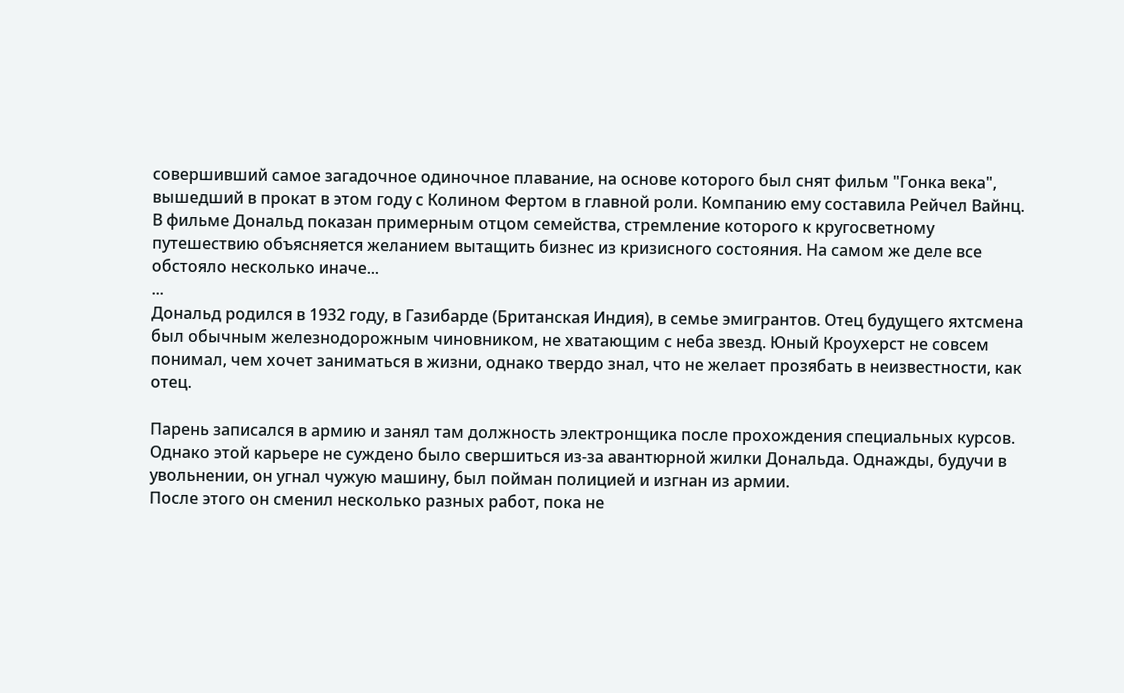совершивший самое загадочное одиночное плавание, на основе которого был снят фильм "Гонка века", вышедший в прокат в этом году с Колином Фертом в главной роли. Компанию ему составила Рейчел Вайнц. В фильме Дональд показан примерным отцом семейства, стремление которого к кругосветному путешествию объясняется желанием вытащить бизнес из кризисного состояния. На самом же деле все обстояло несколько иначе...
...
Дональд родился в 1932 году, в Газибарде (Британская Индия), в семье эмигрантов. Отец будущего яхтсмена был обычным железнодорожным чиновником, не хватающим с неба звезд. Юный Кроухерст не совсем понимал, чем хочет заниматься в жизни, однако твердо знал, что не желает прозябать в неизвестности, как отец.

Парень записался в армию и занял там должность электронщика после прохождения специальных курсов. Однако этой карьере не суждено было свершиться из-за авантюрной жилки Дональда. Однажды, будучи в увольнении, он угнал чужую машину, был пойман полицией и изгнан из армии.
После этого он сменил несколько разных работ, пока не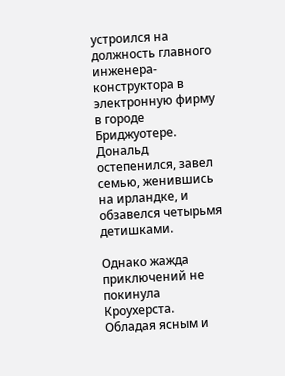устроился на должность главного инженера-конструктора в электронную фирму в городе Бриджуотере. Дональд остепенился, завел семью, женившись на ирландке, и обзавелся четырьмя детишками.

Однако жажда приключений не покинула Кроухерста. Обладая ясным и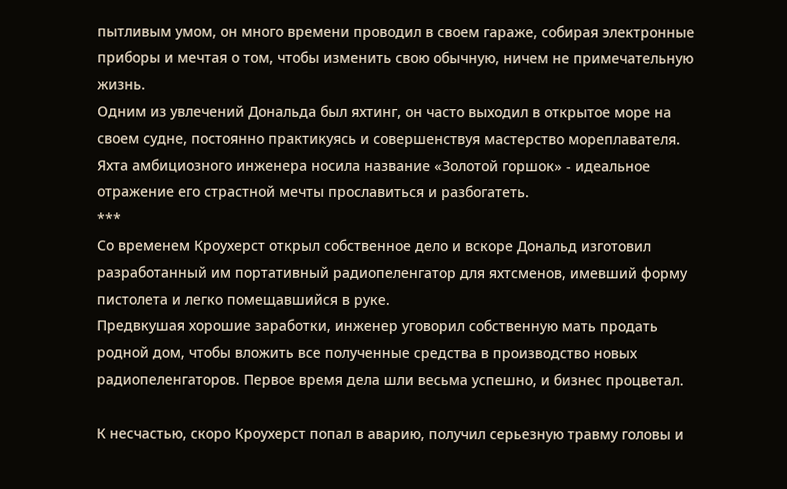пытливым умом, он много времени проводил в своем гараже, собирая электронные приборы и мечтая о том, чтобы изменить свою обычную, ничем не примечательную жизнь.
Одним из увлечений Дональда был яхтинг, он часто выходил в открытое море на своем судне, постоянно практикуясь и совершенствуя мастерство мореплавателя. Яхта амбициозного инженера носила название «Золотой горшок» - идеальное отражение его страстной мечты прославиться и разбогатеть.
***
Со временем Кроухерст открыл собственное дело и вскоре Дональд изготовил разработанный им портативный радиопеленгатор для яхтсменов, имевший форму пистолета и легко помещавшийся в руке.
Предвкушая хорошие заработки, инженер уговорил собственную мать продать родной дом, чтобы вложить все полученные средства в производство новых радиопеленгаторов. Первое время дела шли весьма успешно, и бизнес процветал.

К несчастью, скоро Кроухерст попал в аварию, получил серьезную травму головы и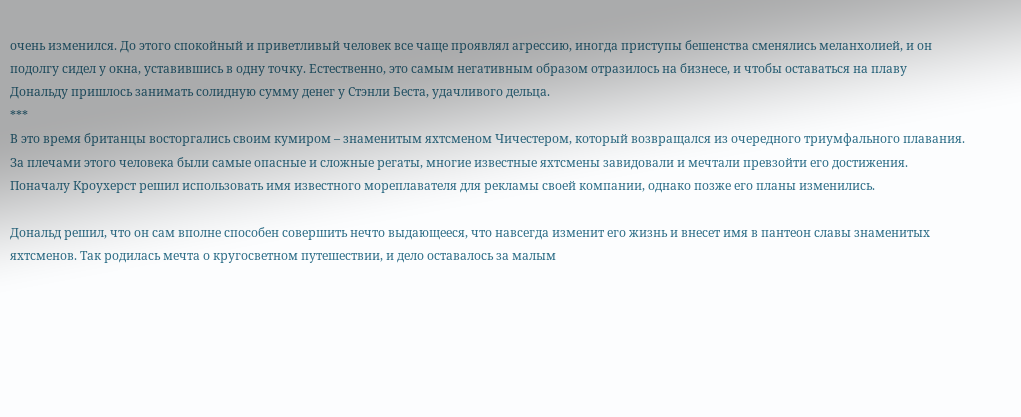очень изменился. До этого спокойный и приветливый человек все чаще проявлял агрессию, иногда приступы бешенства сменялись меланхолией, и он подолгу сидел у окна, уставившись в одну точку. Естественно, это самым негативным образом отразилось на бизнесе, и чтобы оставаться на плаву Дональду пришлось занимать солидную сумму денег у Стэнли Беста, удачливого дельца.
***
В это время британцы восторгались своим кумиром – знаменитым яхтсменом Чичестером, который возвращался из очередного триумфального плавания. За плечами этого человека были самые опасные и сложные регаты, многие известные яхтсмены завидовали и мечтали превзойти его достижения. Поначалу Кроухерст решил использовать имя известного мореплавателя для рекламы своей компании, однако позже его планы изменились.

Дональд решил, что он сам вполне способен совершить нечто выдающееся, что навсегда изменит его жизнь и внесет имя в пантеон славы знаменитых яхтсменов. Так родилась мечта о кругосветном путешествии, и дело оставалось за малым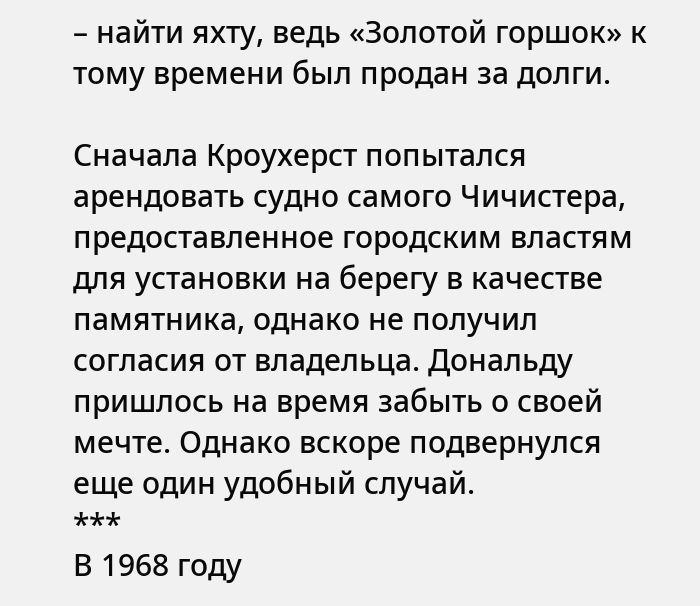– найти яхту, ведь «Золотой горшок» к тому времени был продан за долги.

Сначала Кроухерст попытался арендовать судно самого Чичистера, предоставленное городским властям для установки на берегу в качестве памятника, однако не получил согласия от владельца. Дональду пришлось на время забыть о своей мечте. Однако вскоре подвернулся еще один удобный случай.
***
В 1968 году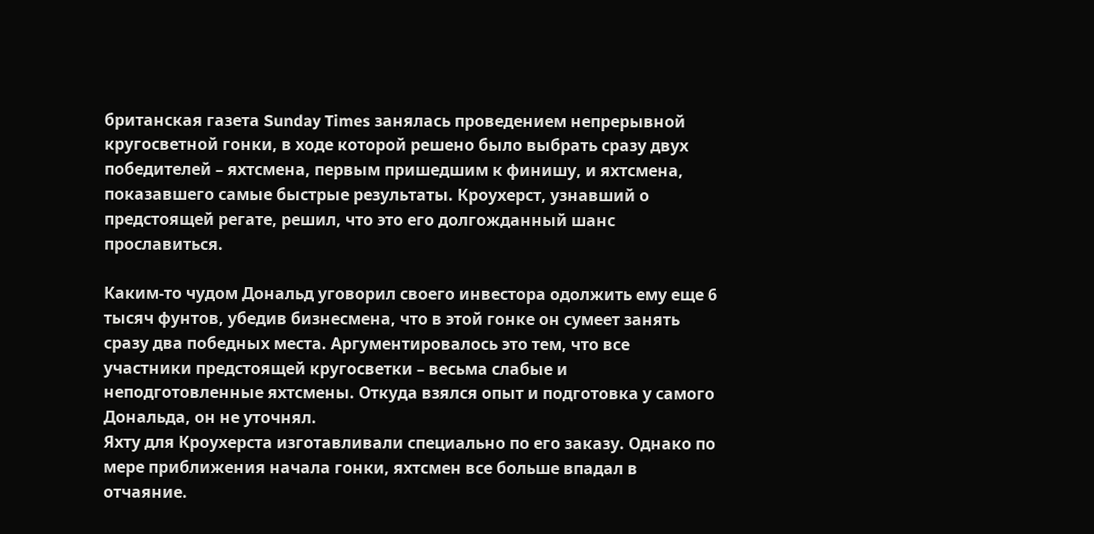британская газета Sunday Times занялась проведением непрерывной кругосветной гонки, в ходе которой решено было выбрать сразу двух победителей – яхтсмена, первым пришедшим к финишу, и яхтсмена, показавшего самые быстрые результаты. Кроухерст, узнавший о предстоящей регате, решил, что это его долгожданный шанс прославиться.

Каким-то чудом Дональд уговорил своего инвестора одолжить ему еще 6 тысяч фунтов, убедив бизнесмена, что в этой гонке он сумеет занять сразу два победных места. Аргументировалось это тем, что все участники предстоящей кругосветки – весьма слабые и неподготовленные яхтсмены. Откуда взялся опыт и подготовка у самого Дональда, он не уточнял.
Яхту для Кроухерста изготавливали специально по его заказу. Однако по мере приближения начала гонки, яхтсмен все больше впадал в отчаяние.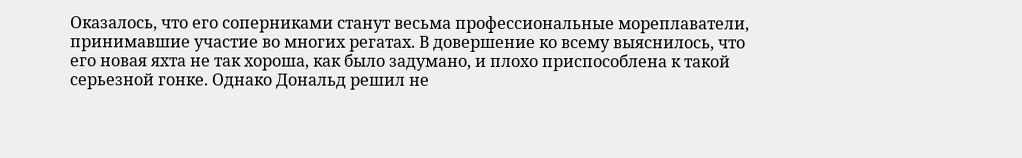Оказалось, что его соперниками станут весьма профессиональные мореплаватели, принимавшие участие во многих регатах. В довершение ко всему выяснилось, что его новая яхта не так хороша, как было задумано, и плохо приспособлена к такой серьезной гонке. Однако Дональд решил не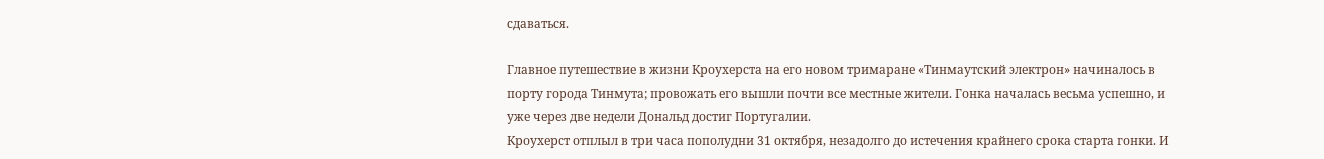сдаваться.

Главное путешествие в жизни Кроухерста на его новом тримаране «Тинмаутский электрон» начиналось в порту города Тинмута; провожать его вышли почти все местные жители. Гонка началась весьма успешно, и уже через две недели Дональд достиг Португалии.
Кроухерст отплыл в три часа пополудни 31 октября, незадолго до истечения крайнего срока старта гонки. И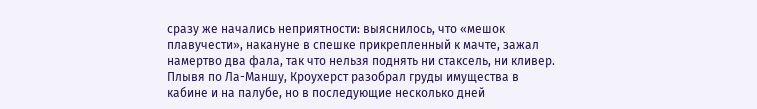сразу же начались неприятности: выяснилось, что «мешок плавучести», накануне в спешке прикрепленный к мачте, зажал намертво два фала, так что нельзя поднять ни стаксель, ни кливер.
Плывя по Ла-Маншу, Кроухерст разобрал груды имущества в кабине и на палубе, но в последующие несколько дней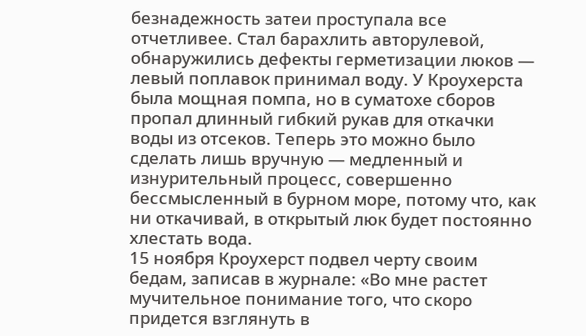безнадежность затеи проступала все отчетливее. Стал барахлить авторулевой, обнаружились дефекты герметизации люков — левый поплавок принимал воду. У Кроухерста была мощная помпа, но в суматохе сборов пропал длинный гибкий рукав для откачки воды из отсеков. Теперь это можно было сделать лишь вручную — медленный и изнурительный процесс, совершенно бессмысленный в бурном море, потому что, как ни откачивай, в открытый люк будет постоянно хлестать вода.
15 ноября Кроухерст подвел черту своим бедам, записав в журнале: «Во мне растет мучительное понимание того, что скоро придется взглянуть в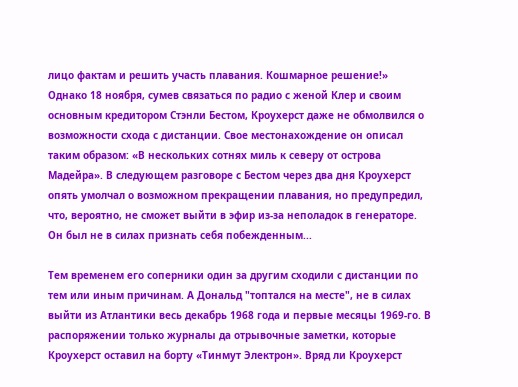лицо фактам и решить участь плавания. Кошмарное решение!»
Однако 18 ноября, сумев связаться по радио с женой Клер и своим основным кредитором Стэнли Бестом, Кроухерст даже не обмолвился о возможности схода с дистанции. Свое местонахождение он описал таким образом: «В нескольких сотнях миль к северу от острова Мадейра». В следующем разговоре с Бестом через два дня Кроухерст опять умолчал о возможном прекращении плавания, но предупредил, что, вероятно, не сможет выйти в эфир из-за неполадок в генераторе. Он был не в силах признать себя побежденным...

Тем временем его соперники один за другим сходили с дистанции по тем или иным причинам. А Дональд "топтался на месте", не в силах выйти из Атлантики весь декабрь 1968 года и первые месяцы 1969-го. В распоряжении только журналы да отрывочные заметки, которые Кроухерст оставил на борту «Тинмут Электрон». Вряд ли Кроухерст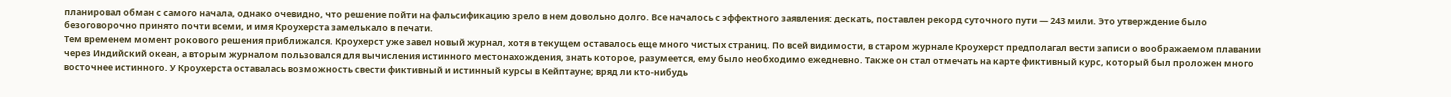планировал обман с самого начала, однако очевидно, что решение пойти на фальсификацию зрело в нем довольно долго. Все началось с эффектного заявления: дескать, поставлен рекорд суточного пути — 243 мили. Это утверждение было безоговорочно принято почти всеми, и имя Кроухерста замелькало в печати.
Тем временем момент рокового решения приближался. Кроухерст уже завел новый журнал, хотя в текущем оставалось еще много чистых страниц. По всей видимости, в старом журнале Кроухерст предполагал вести записи о воображаемом плавании через Индийский океан, а вторым журналом пользовался для вычисления истинного местонахождения, знать которое, разумеется, ему было необходимо ежедневно. Также он стал отмечать на карте фиктивный курс, который был проложен много восточнее истинного. У Кроухерста оставалась возможность свести фиктивный и истинный курсы в Кейптауне; вряд ли кто-нибудь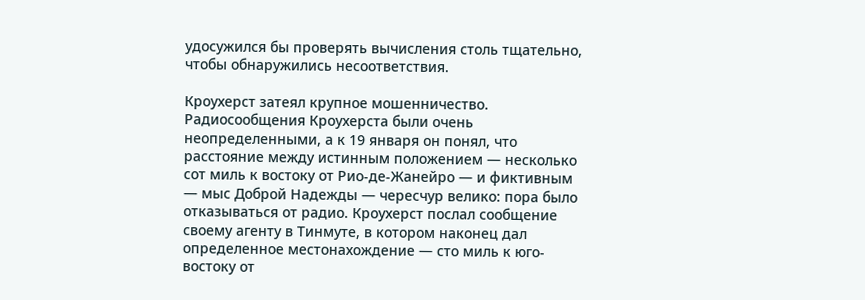удосужился бы проверять вычисления столь тщательно, чтобы обнаружились несоответствия.

Кроухерст затеял крупное мошенничество. Радиосообщения Кроухерста были очень неопределенными, а к 19 января он понял, что расстояние между истинным положением — несколько сот миль к востоку от Рио-де-Жанейро — и фиктивным — мыс Доброй Надежды — чересчур велико: пора было отказываться от радио. Кроухерст послал сообщение своему агенту в Тинмуте, в котором наконец дал определенное местонахождение — сто миль к юго-востоку от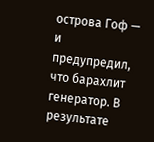острова Гоф — и предупредил, что барахлит генератор. В результате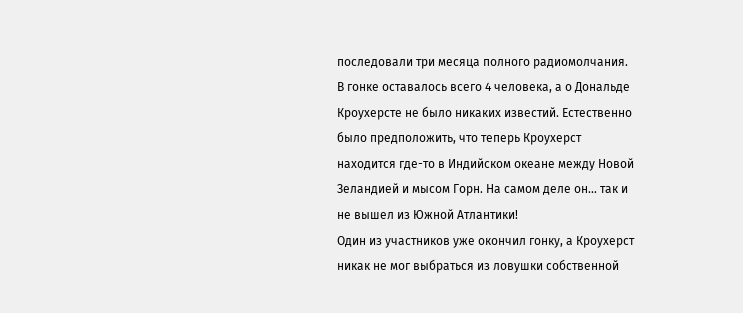последовали три месяца полного радиомолчания.
В гонке оставалось всего 4 человека, а о Дональде Кроухерсте не было никаких известий. Естественно было предположить, что теперь Кроухерст находится где-то в Индийском океане между Новой Зеландией и мысом Горн. На самом деле он... так и не вышел из Южной Атлантики!
Один из участников уже окончил гонку, а Кроухерст никак не мог выбраться из ловушки собственной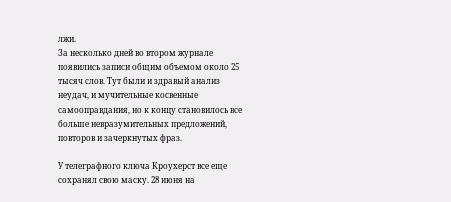лжи.
За несколько дней во втором журнале появились записи общим объемом около 25 тысяч слов. Тут были и здравый анализ неудач, и мучительные косвенные самооправдания, но к концу становилось все больше невразумительных предложений, повторов и зачеркнутых фраз.

У телеграфного ключа Кроухерст все еще сохранял свою маску. 28 июня на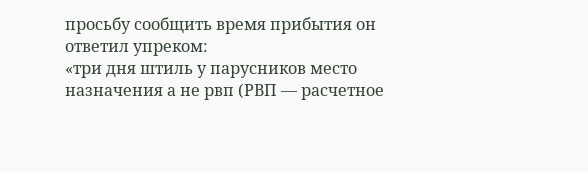просьбу сообщить время прибытия он ответил упреком:
«три дня штиль у парусников место назначения а не рвп (РВП — расчетное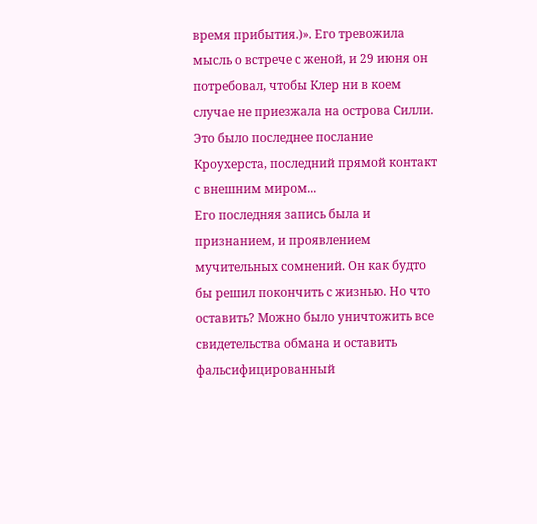время прибытия.)». Его тревожила мысль о встрече с женой, и 29 июня он потребовал, чтобы Клер ни в коем случае не приезжала на острова Силли. Это было последнее послание Кроухерста, последний прямой контакт с внешним миром...
Его последняя запись была и признанием, и проявлением мучительных сомнений. Он как будто бы решил покончить с жизнью. Но что оставить? Можно было уничтожить все свидетельства обмана и оставить фальсифицированный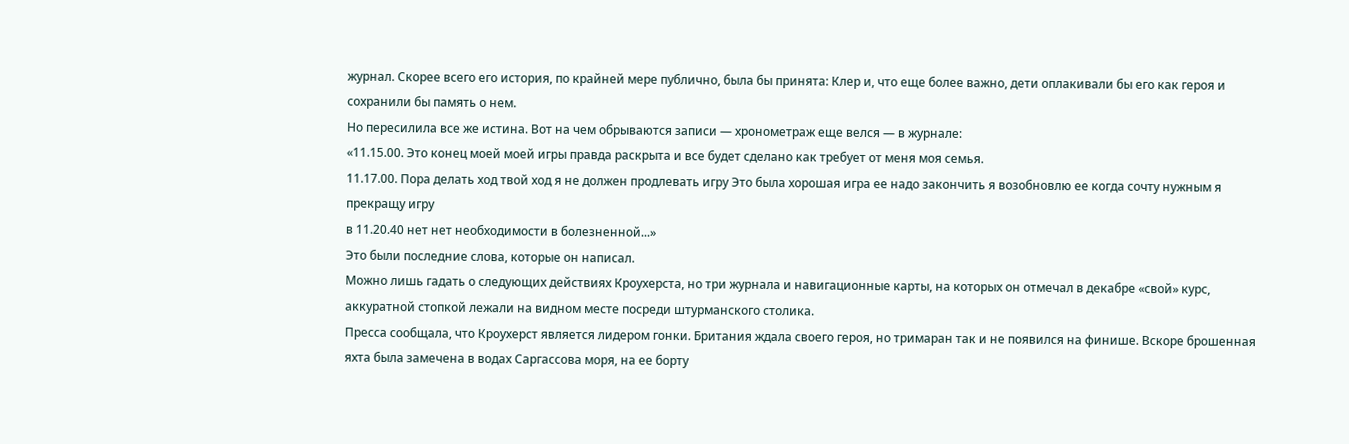журнал. Скорее всего его история, по крайней мере публично, была бы принята: Клер и, что еще более важно, дети оплакивали бы его как героя и сохранили бы память о нем.
Но пересилила все же истина. Вот на чем обрываются записи — хронометраж еще велся — в журнале:
«11.15.00. Это конец моей моей игры правда раскрыта и все будет сделано как требует от меня моя семья.
11.17.00. Пора делать ход твой ход я не должен продлевать игру Это была хорошая игра ее надо закончить я возобновлю ее когда сочту нужным я прекращу игру
в 11.20.40 нет нет необходимости в болезненной...»
Это были последние слова, которые он написал.
Можно лишь гадать о следующих действиях Кроухерста, но три журнала и навигационные карты, на которых он отмечал в декабре «свой» курс, аккуратной стопкой лежали на видном месте посреди штурманского столика.
Пресса сообщала, что Кроухерст является лидером гонки. Британия ждала своего героя, но тримаран так и не появился на финише. Вскоре брошенная яхта была замечена в водах Саргассова моря, на ее борту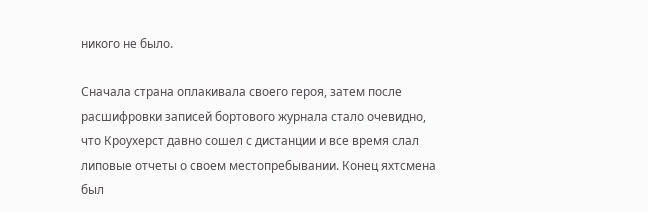никого не было.

Сначала страна оплакивала своего героя, затем после расшифровки записей бортового журнала стало очевидно, что Кроухерст давно сошел с дистанции и все время слал липовые отчеты о своем местопребывании. Конец яхтсмена был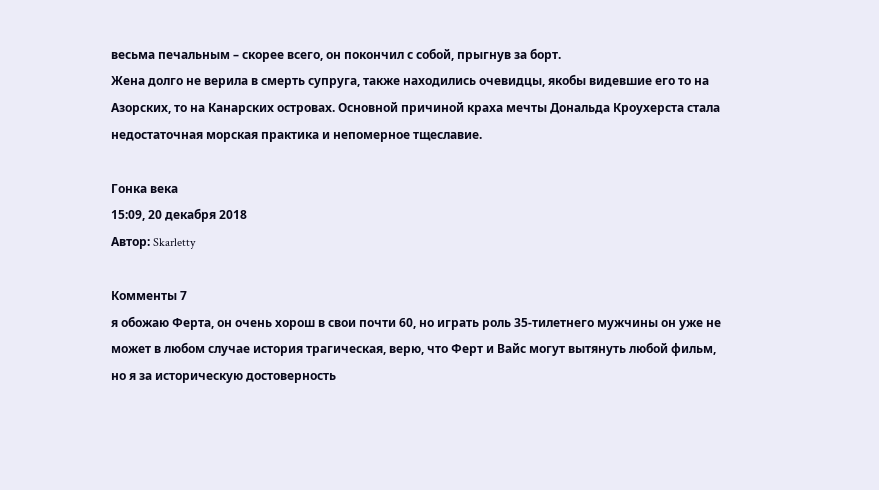весьма печальным – скорее всего, он покончил с собой, прыгнув за борт.
Жена долго не верила в смерть супруга, также находились очевидцы, якобы видевшие его то на Азорских, то на Канарских островах. Основной причиной краха мечты Дональда Кроухерста стала недостаточная морская практика и непомерное тщеславие.

Гонка века
15:09, 20 декабря 2018
Автор: Skarletty

Комменты 7
я обожаю Ферта, он очень хорош в свои почти 60, но играть роль 35-тилетнего мужчины он уже не может в любом случае история трагическая, верю, что Ферт и Вайс могут вытянуть любой фильм, но я за историческую достоверность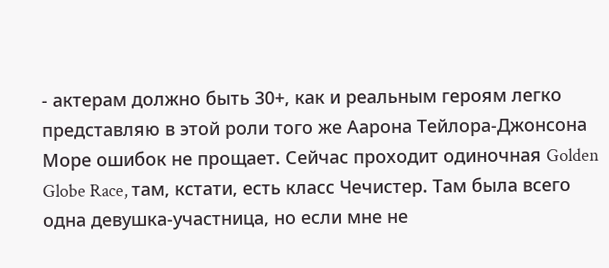- актерам должно быть 30+, как и реальным героям легко представляю в этой роли того же Аарона Тейлора-Джонсона
Море ошибок не прощает. Сейчас проходит одиночная Golden Globe Race, там, кстати, есть класс Чечистер. Там была всего одна девушка-участница, но если мне не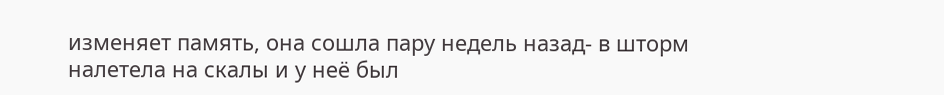изменяет память, она сошла пару недель назад- в шторм налетела на скалы и у неё был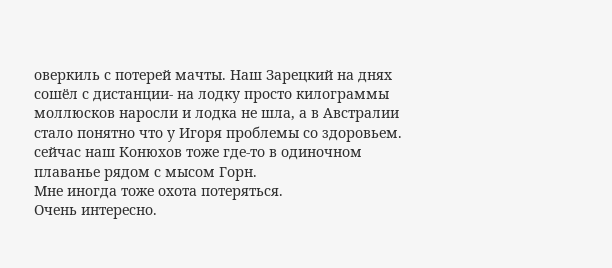оверкиль с потерей мачты. Наш Зарецкий на днях сошёл с дистанции- на лодку просто килограммы моллюсков наросли и лодка не шла, а в Австралии стало понятно что у Игоря проблемы со здоровьем.
сейчас наш Конюхов тоже где-то в одиночном плаванье рядом с мысом Горн.
Мне иногда тоже охота потеряться.
Очень интересно.